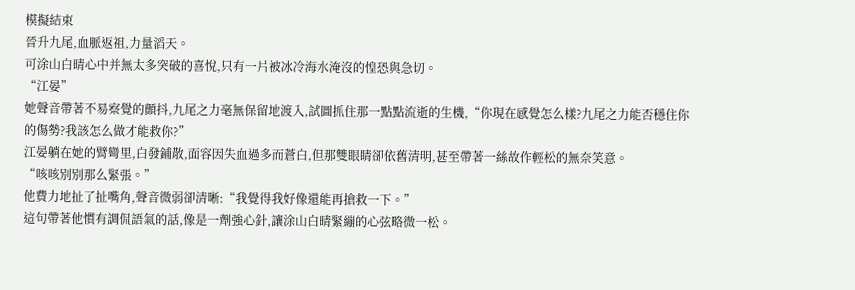模擬結束
晉升九尾,血脈返祖,力量滔天。
可涂山白晴心中并無太多突破的喜悅,只有一片被冰冷海水淹沒的惶恐與急切。
“江晏”
她聲音帶著不易察覺的顫抖,九尾之力毫無保留地渡入,試圖抓住那一點點流逝的生機,“你現在感覺怎么樣?九尾之力能否穩住你的傷勢?我該怎么做才能救你?”
江晏躺在她的臂彎里,白發鋪散,面容因失血過多而蒼白,但那雙眼睛卻依舊清明,甚至帶著一絲故作輕松的無奈笑意。
“咳咳別別那么緊張。”
他費力地扯了扯嘴角,聲音微弱卻清晰:“我覺得我好像還能再搶救一下。”
這句帶著他慣有調侃語氣的話,像是一劑強心針,讓涂山白晴緊繃的心弦略微一松。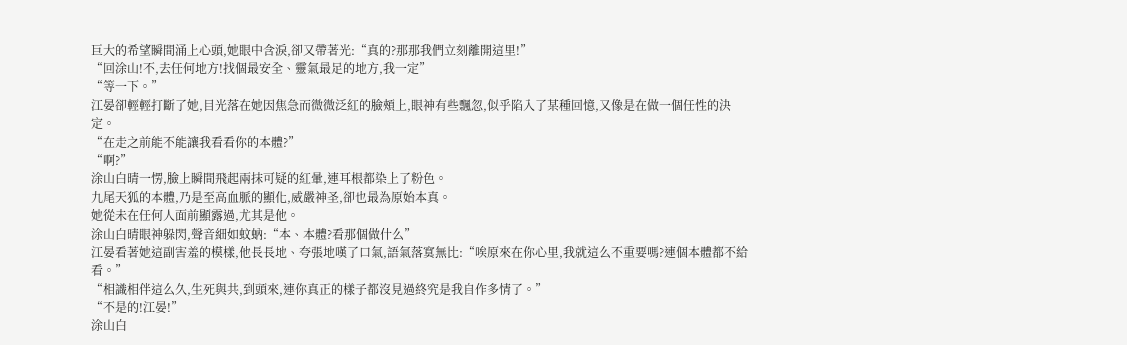巨大的希望瞬間涌上心頭,她眼中含淚,卻又帶著光:“真的?那那我們立刻離開這里!”
“回涂山!不,去任何地方!找個最安全、靈氣最足的地方,我一定”
“等一下。”
江晏卻輕輕打斷了她,目光落在她因焦急而微微泛紅的臉頰上,眼神有些飄忽,似乎陷入了某種回憶,又像是在做一個任性的決定。
“在走之前能不能讓我看看你的本體?”
“啊?”
涂山白晴一愣,臉上瞬間飛起兩抹可疑的紅暈,連耳根都染上了粉色。
九尾天狐的本體,乃是至高血脈的顯化,威嚴神圣,卻也最為原始本真。
她從未在任何人面前顯露過,尤其是他。
涂山白晴眼神躲閃,聲音細如蚊蚋:“本、本體?看那個做什么”
江晏看著她這副害羞的模樣,他長長地、夸張地嘆了口氣,語氣落寞無比:“唉原來在你心里,我就這么不重要嗎?連個本體都不給看。”
“相識相伴這么久,生死與共,到頭來,連你真正的樣子都沒見過終究是我自作多情了。”
“不是的!江晏!”
涂山白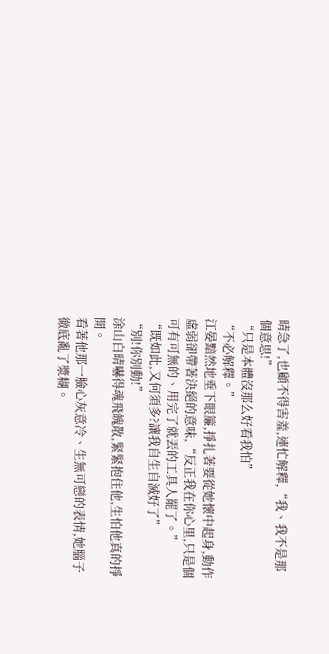晴急了,也顧不得害羞,連忙解釋,“我、我不是那個意思!”
“只是本體沒那么好看我怕”
“不必解釋。”
江晏黯然地垂下眼簾,掙扎著要從她懷中起身,動作虛弱卻帶著決絕的意味,“反正我在你心里,只是個可有可無的、用完了就丟的工具人罷了。”
“既如此,又何須多?讓我自生自滅好了”
“別!你別動!”
涂山白晴嚇得魂飛魄散,緊緊抱住他,生怕他真的掙開。
看著他那一臉心灰意冷、生無可戀的表情,她腦子徹底亂了漿糊。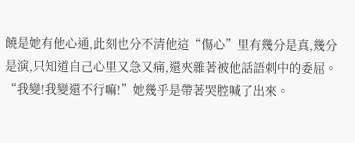饒是她有他心通,此刻也分不清他這“傷心”里有幾分是真,幾分是演,只知道自己心里又急又痛,還夾雜著被他話語刺中的委屈。
“我變!我變還不行嘛!”她幾乎是帶著哭腔喊了出來。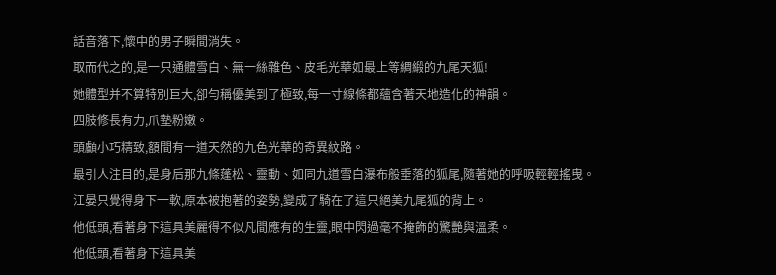話音落下,懷中的男子瞬間消失。
取而代之的,是一只通體雪白、無一絲雜色、皮毛光華如最上等綢緞的九尾天狐!
她體型并不算特別巨大,卻勻稱優美到了極致,每一寸線條都蘊含著天地造化的神韻。
四肢修長有力,爪墊粉嫩。
頭顱小巧精致,額間有一道天然的九色光華的奇異紋路。
最引人注目的,是身后那九條蓬松、靈動、如同九道雪白瀑布般垂落的狐尾,隨著她的呼吸輕輕搖曳。
江晏只覺得身下一軟,原本被抱著的姿勢,變成了騎在了這只絕美九尾狐的背上。
他低頭,看著身下這具美麗得不似凡間應有的生靈,眼中閃過毫不掩飾的驚艷與溫柔。
他低頭,看著身下這具美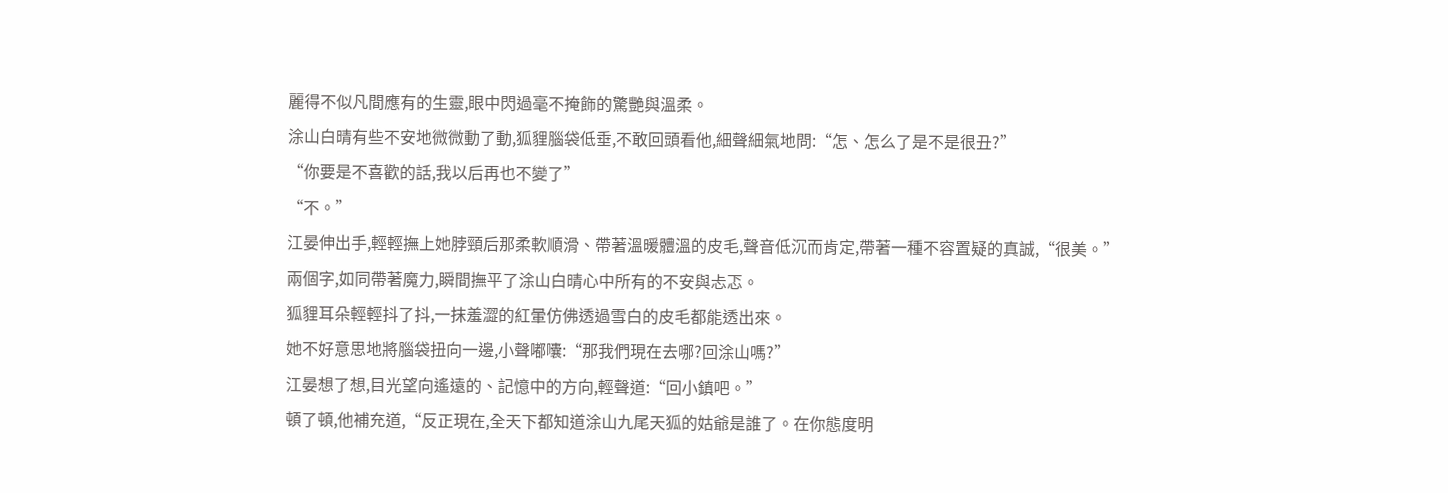麗得不似凡間應有的生靈,眼中閃過毫不掩飾的驚艷與溫柔。
涂山白晴有些不安地微微動了動,狐貍腦袋低垂,不敢回頭看他,細聲細氣地問:“怎、怎么了是不是很丑?”
“你要是不喜歡的話,我以后再也不變了”
“不。”
江晏伸出手,輕輕撫上她脖頸后那柔軟順滑、帶著溫暖體溫的皮毛,聲音低沉而肯定,帶著一種不容置疑的真誠,“很美。”
兩個字,如同帶著魔力,瞬間撫平了涂山白晴心中所有的不安與忐忑。
狐貍耳朵輕輕抖了抖,一抹羞澀的紅暈仿佛透過雪白的皮毛都能透出來。
她不好意思地將腦袋扭向一邊,小聲嘟囔:“那我們現在去哪?回涂山嗎?”
江晏想了想,目光望向遙遠的、記憶中的方向,輕聲道:“回小鎮吧。”
頓了頓,他補充道,“反正現在,全天下都知道涂山九尾天狐的姑爺是誰了。在你態度明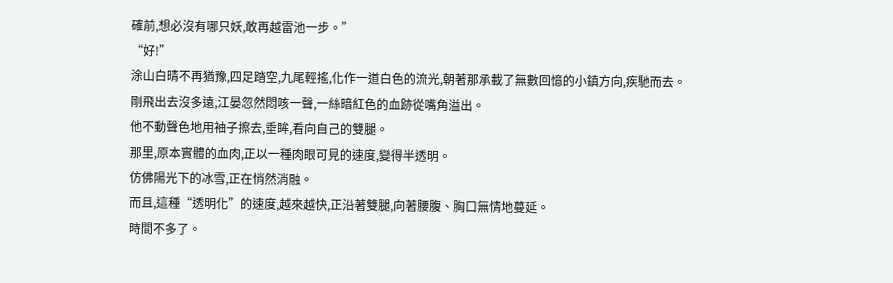確前,想必沒有哪只妖,敢再越雷池一步。”
“好!”
涂山白晴不再猶豫,四足踏空,九尾輕搖,化作一道白色的流光,朝著那承載了無數回憶的小鎮方向,疾馳而去。
剛飛出去沒多遠,江晏忽然悶咳一聲,一絲暗紅色的血跡從嘴角溢出。
他不動聲色地用袖子擦去,垂眸,看向自己的雙腿。
那里,原本實體的血肉,正以一種肉眼可見的速度,變得半透明。
仿佛陽光下的冰雪,正在悄然消融。
而且,這種“透明化”的速度,越來越快,正沿著雙腿,向著腰腹、胸口無情地蔓延。
時間不多了。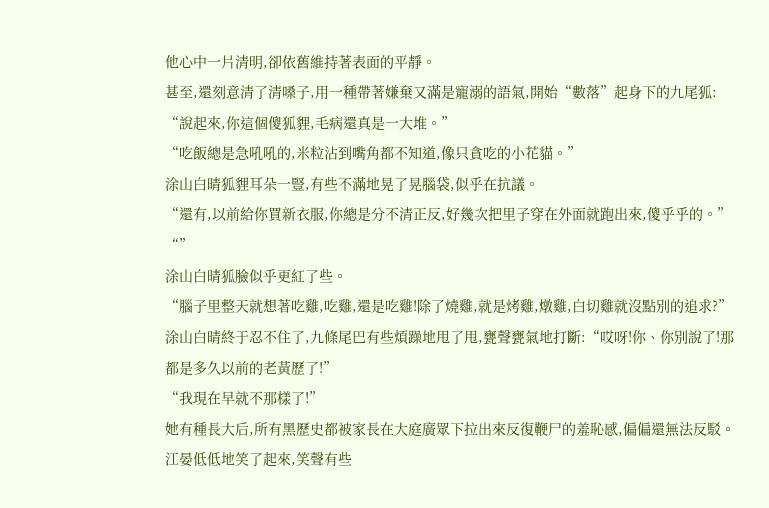他心中一片清明,卻依舊維持著表面的平靜。
甚至,還刻意清了清嗓子,用一種帶著嫌棄又滿是寵溺的語氣,開始“數落”起身下的九尾狐:
“說起來,你這個傻狐貍,毛病還真是一大堆。”
“吃飯總是急吼吼的,米粒沾到嘴角都不知道,像只貪吃的小花貓。”
涂山白晴狐貍耳朵一豎,有些不滿地晃了晃腦袋,似乎在抗議。
“還有,以前給你買新衣服,你總是分不清正反,好幾次把里子穿在外面就跑出來,傻乎乎的。”
“”
涂山白晴狐臉似乎更紅了些。
“腦子里整天就想著吃雞,吃雞,還是吃雞!除了燒雞,就是烤雞,燉雞,白切雞就沒點別的追求?”
涂山白晴終于忍不住了,九條尾巴有些煩躁地甩了甩,甕聲甕氣地打斷:“哎呀!你、你別說了!那都是多久以前的老黃歷了!”
“我現在早就不那樣了!”
她有種長大后,所有黑歷史都被家長在大庭廣眾下拉出來反復鞭尸的羞恥感,偏偏還無法反駁。
江晏低低地笑了起來,笑聲有些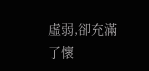虛弱,卻充滿了懷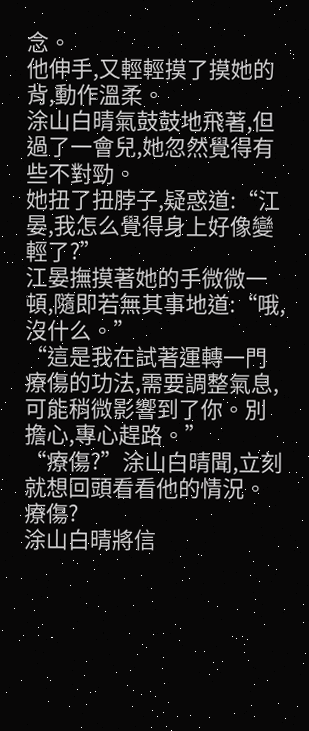念。
他伸手,又輕輕摸了摸她的背,動作溫柔。
涂山白晴氣鼓鼓地飛著,但過了一會兒,她忽然覺得有些不對勁。
她扭了扭脖子,疑惑道:“江晏,我怎么覺得身上好像變輕了?”
江晏撫摸著她的手微微一頓,隨即若無其事地道:“哦,沒什么。”
“這是我在試著運轉一門療傷的功法,需要調整氣息,可能稍微影響到了你。別擔心,專心趕路。”
“療傷?”涂山白晴聞,立刻就想回頭看看他的情況。
療傷?
涂山白晴將信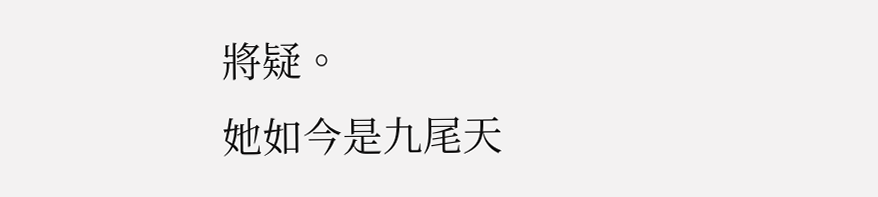將疑。
她如今是九尾天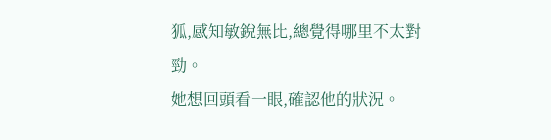狐,感知敏銳無比,總覺得哪里不太對勁。
她想回頭看一眼,確認他的狀況。